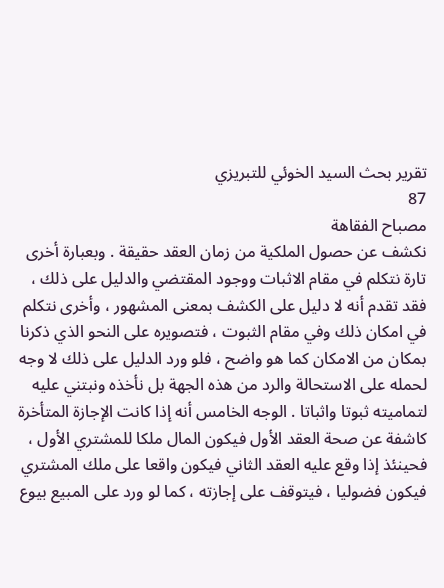تقرير بحث السيد الخوئي للتبريزي
87
مصباح الفقاهة
نكشف عن حصول الملكية من زمان العقد حقيقة . وبعبارة أخرى تارة نتكلم في مقام الاثبات ووجود المقتضي والدليل على ذلك ، فقد تقدم أنه لا دليل على الكشف بمعنى المشهور ، وأخرى نتكلم في امكان ذلك وفي مقام الثبوت ، فتصويره على النحو الذي ذكرنا بمكان من الامكان كما هو واضح ، فلو ورد الدليل على ذلك لا وجه لحمله على الاستحالة والرد من هذه الجهة بل نأخذه ونبتني عليه لتماميته ثبوتا واثباتا . الوجه الخامس أنه إذا كانت الإجازة المتأخرة كاشفة عن صحة العقد الأول فيكون المال ملكا للمشتري الأول ، فحينئذ إذا وقع عليه العقد الثاني فيكون واقعا على ملك المشتري فيكون فضوليا ، فيتوقف على إجازته ، كما لو ورد على المبيع بيوع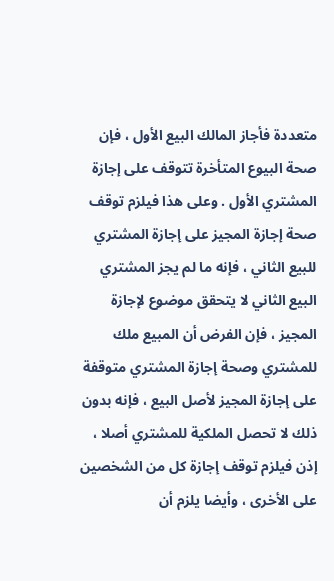متعددة فأجاز المالك البيع الأول ، فإن صحة البيوع المتأخرة تتوقف على إجازة المشتري الأول . وعلى هذا فيلزم توقف صحة إجازة المجيز على إجازة المشتري للبيع الثاني ، فإنه ما لم يجز المشتري البيع الثاني لا يتحقق موضوع لإجازة المجيز ، فإن الفرض أن المبيع ملك للمشتري وصحة إجازة المشتري متوقفة على إجازة المجيز لأصل البيع ، فإنه بدون ذلك لا تحصل الملكية للمشتري أصلا ، إذن فيلزم توقف إجازة كل من الشخصين على الأخرى ، وأيضا يلزم أن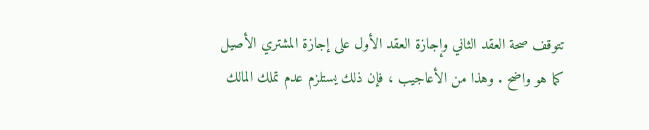تتوقف صحة العقد الثاني وإجازة العقد الأول على إجازة المشتري الأصيل كما هو واضح . وهذا من الأعاجيب ، فإن ذلك يستلزم عدم تملك المالك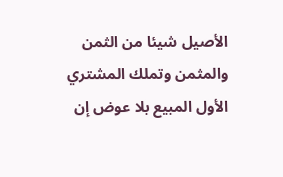الأصيل شيئا من الثمن والمثمن وتملك المشتري الأول المبيع بلا عوض إن